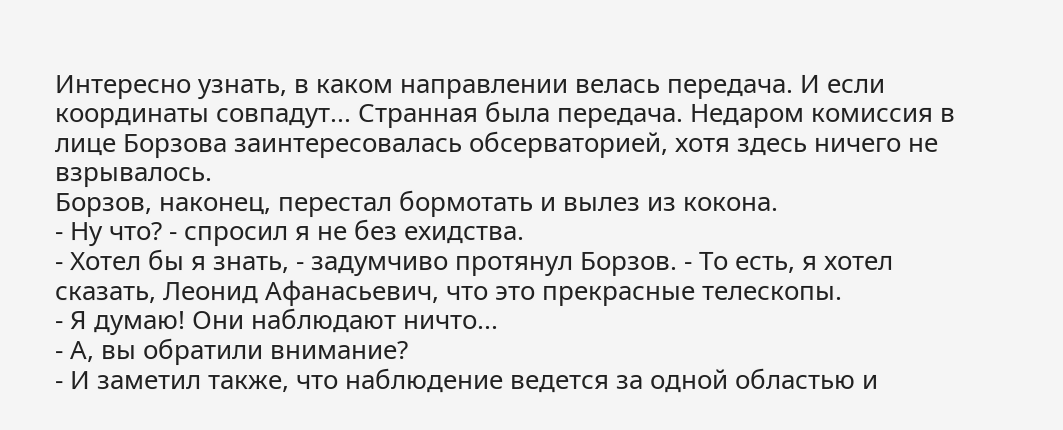Интересно узнать, в каком направлении велась передача. И если координаты совпадут... Странная была передача. Недаром комиссия в лице Борзова заинтересовалась обсерваторией, хотя здесь ничего не взрывалось.
Борзов, наконец, перестал бормотать и вылез из кокона.
- Ну что? - спросил я не без ехидства.
- Хотел бы я знать, - задумчиво протянул Борзов. - То есть, я хотел сказать, Леонид Афанасьевич, что это прекрасные телескопы.
- Я думаю! Они наблюдают ничто...
- А, вы обратили внимание?
- И заметил также, что наблюдение ведется за одной областью и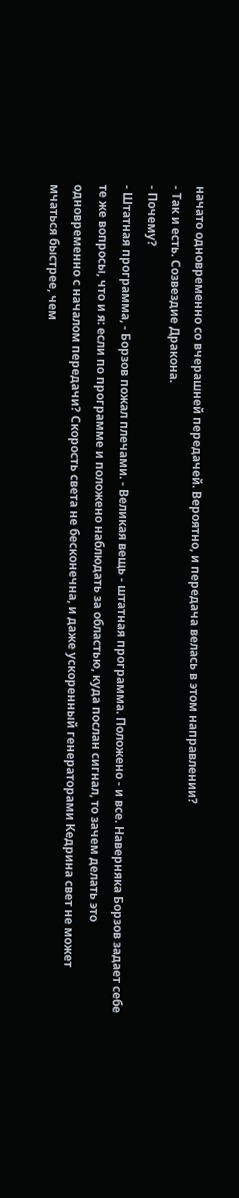начато одновременно со вчерашней передачей. Вероятно, и передача велась в этом направлении?
- Так и есть. Созвездие Дракона.
- Почему?
- Штатная программа, - Борзов пожал плечами. - Великая вещь - штатная программа. Положено - и все. Наверняка Борзов задает себе те же вопросы, что и я: если по программе и положено наблюдать за областью, куда послан сигнал, то зачем делать это одновременно с началом передачи? Скорость света не бесконечна, и даже ускоренный генераторами Кедрина свет не может мчаться быстрее, чем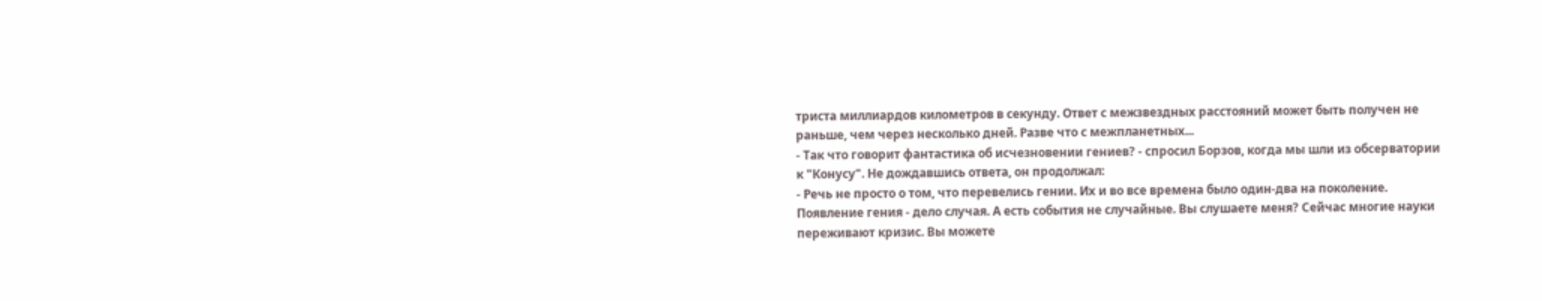триста миллиардов километров в секунду. Ответ с межзвездных расстояний может быть получен не раньше, чем через несколько дней. Разве что с межпланетных...
- Так что говорит фантастика об исчезновении гениев? - спросил Борзов, когда мы шли из обсерватории к "Конусу". Не дождавшись ответа, он продолжал:
- Речь не просто о том, что перевелись гении. Их и во все времена было один-два на поколение. Появление гения - дело случая. А есть события не случайные. Вы слушаете меня? Сейчас многие науки переживают кризис. Вы можете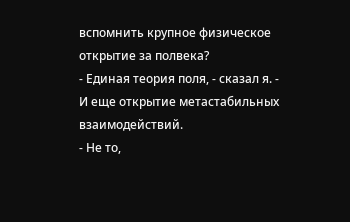вспомнить крупное физическое открытие за полвека?
- Единая теория поля, - сказал я. - И еще открытие метастабильных взаимодействий.
- Не то,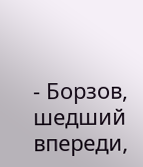- Борзов, шедший впереди,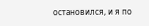остановился, и я по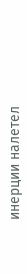инерции налетел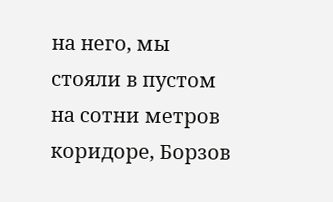на него, мы стояли в пустом на сотни метров коридоре, Борзов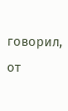говорил, от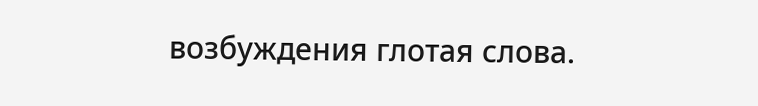возбуждения глотая слова.